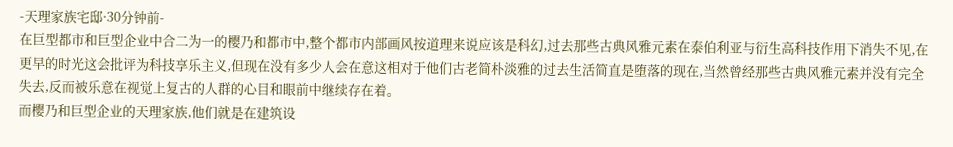-天理家族宅邸·30分钟前-
在巨型都市和巨型企业中合二为一的樱乃和都市中,整个都市内部画风按道理来说应该是科幻,过去那些古典风雅元素在泰伯利亚与衍生高科技作用下消失不见,在更早的时光这会批评为科技享乐主义,但现在没有多少人会在意这相对于他们古老简朴淡雅的过去生活简直是堕落的现在,当然曾经那些古典风雅元素并没有完全失去,反而被乐意在视觉上复古的人群的心目和眼前中继续存在着。
而樱乃和巨型企业的天理家族,他们就是在建筑设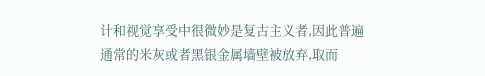计和视觉享受中很微妙是复古主义者,因此普遍通常的米灰或者黑银金属墙壁被放弃,取而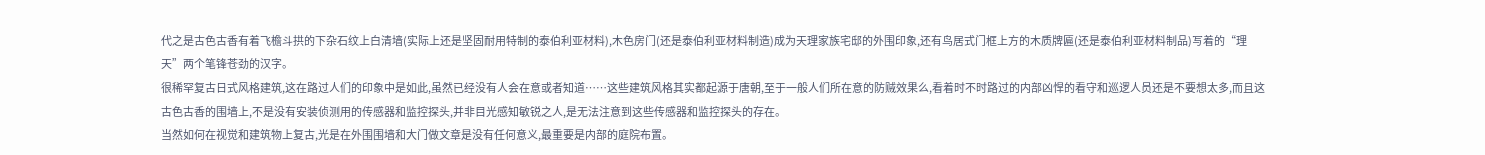代之是古色古香有着飞檐斗拱的下杂石纹上白清墙(实际上还是坚固耐用特制的泰伯利亚材料),木色房门(还是泰伯利亚材料制造)成为天理家族宅邸的外围印象,还有鸟居式门框上方的木质牌匾(还是泰伯利亚材料制品)写着的“理 天”两个笔锋苍劲的汉字。
很稀罕复古日式风格建筑,这在路过人们的印象中是如此,虽然已经没有人会在意或者知道……这些建筑风格其实都起源于唐朝,至于一般人们所在意的防贼效果么,看着时不时路过的内部凶悍的看守和巡逻人员还是不要想太多,而且这古色古香的围墙上,不是没有安装侦测用的传感器和监控探头,并非目光感知敏锐之人,是无法注意到这些传感器和监控探头的存在。
当然如何在视觉和建筑物上复古,光是在外围围墙和大门做文章是没有任何意义,最重要是内部的庭院布置。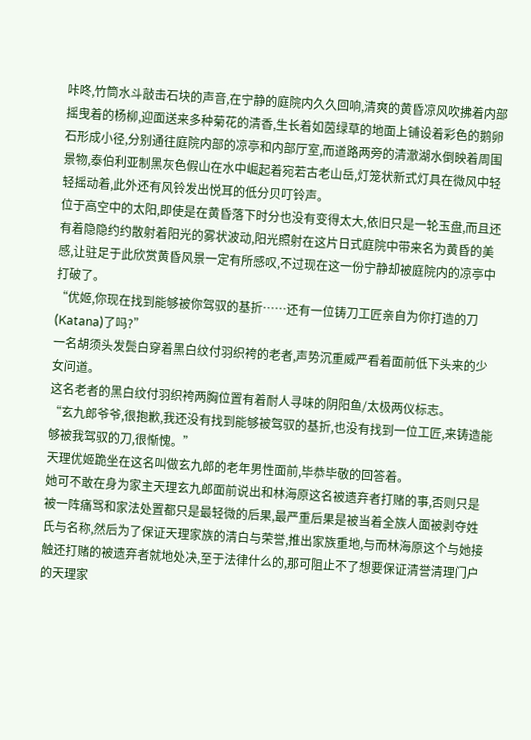咔咚,竹筒水斗敲击石块的声音,在宁静的庭院内久久回响,清爽的黄昏凉风吹拂着内部摇曳着的杨柳,迎面送来多种菊花的清香,生长着如茵绿草的地面上铺设着彩色的鹅卵石形成小径,分别通往庭院内部的凉亭和内部厅室,而道路两旁的清澈湖水倒映着周围景物,泰伯利亚制黑灰色假山在水中崛起着宛若古老山岳,灯笼状新式灯具在微风中轻轻摇动着,此外还有风铃发出悦耳的低分贝叮铃声。
位于高空中的太阳,即使是在黄昏落下时分也没有变得太大,依旧只是一轮玉盘,而且还有着隐隐约约散射着阳光的雾状波动,阳光照射在这片日式庭院中带来名为黄昏的美感,让驻足于此欣赏黄昏风景一定有所感叹,不过现在这一份宁静却被庭院内的凉亭中打破了。
“优姬,你现在找到能够被你驾驭的基折……还有一位铸刀工匠亲自为你打造的刀(Katana)了吗?”
一名胡须头发鬓白穿着黑白纹付羽织袴的老者,声势沉重威严看着面前低下头来的少女问道。
这名老者的黑白纹付羽织袴两胸位置有着耐人寻味的阴阳鱼/太极两仪标志。
“玄九郎爷爷,很抱歉,我还没有找到能够被驾驭的基折,也没有找到一位工匠,来铸造能够被我驾驭的刀,很惭愧。”
天理优姬跪坐在这名叫做玄九郎的老年男性面前,毕恭毕敬的回答着。
她可不敢在身为家主天理玄九郎面前说出和林海原这名被遗弃者打赌的事,否则只是被一阵痛骂和家法处置都只是最轻微的后果,最严重后果是被当着全族人面被剥夺姓氏与名称,然后为了保证天理家族的清白与荣誉,推出家族重地,与而林海原这个与她接触还打赌的被遗弃者就地处决,至于法律什么的,那可阻止不了想要保证清誉清理门户的天理家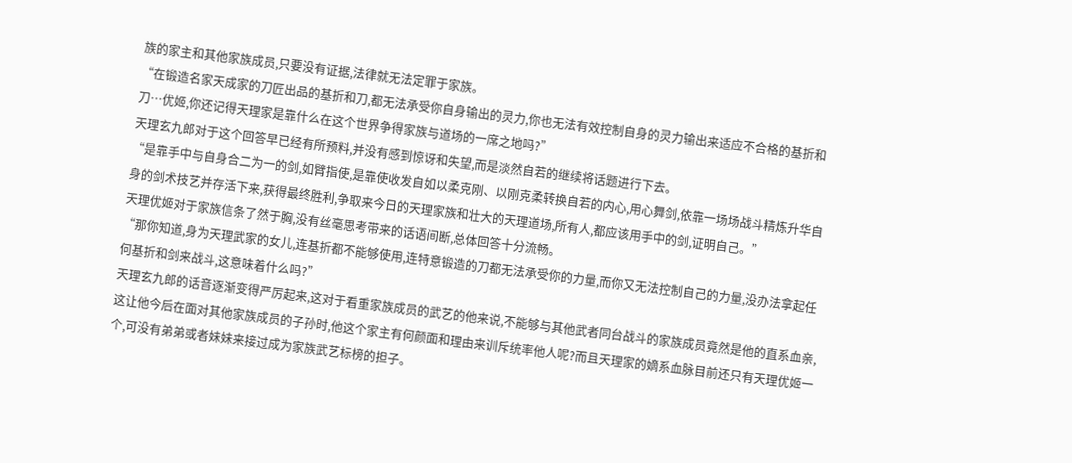族的家主和其他家族成员,只要没有证据,法律就无法定罪于家族。
“在锻造名家天成家的刀匠出品的基折和刀,都无法承受你自身输出的灵力,你也无法有效控制自身的灵力输出来适应不合格的基折和刀…优姬,你还记得天理家是靠什么在这个世界争得家族与道场的一席之地吗?”
天理玄九郎对于这个回答早已经有所预料,并没有感到惊讶和失望,而是淡然自若的继续将话题进行下去。
“是靠手中与自身合二为一的剑,如臂指使,是靠使收发自如以柔克刚、以刚克柔转换自若的内心,用心舞剑,依靠一场场战斗精炼升华自身的剑术技艺并存活下来,获得最终胜利,争取来今日的天理家族和壮大的天理道场,所有人,都应该用手中的剑,证明自己。”
天理优姬对于家族信条了然于胸,没有丝毫思考带来的话语间断,总体回答十分流畅。
“那你知道,身为天理武家的女儿,连基折都不能够使用,连特意锻造的刀都无法承受你的力量,而你又无法控制自己的力量,没办法拿起任何基折和剑来战斗,这意味着什么吗?”
天理玄九郎的话音逐渐变得严厉起来,这对于看重家族成员的武艺的他来说,不能够与其他武者同台战斗的家族成员竟然是他的直系血亲,这让他今后在面对其他家族成员的子孙时,他这个家主有何颜面和理由来训斥统率他人呢?而且天理家的嫡系血脉目前还只有天理优姬一个,可没有弟弟或者妹妹来接过成为家族武艺标榜的担子。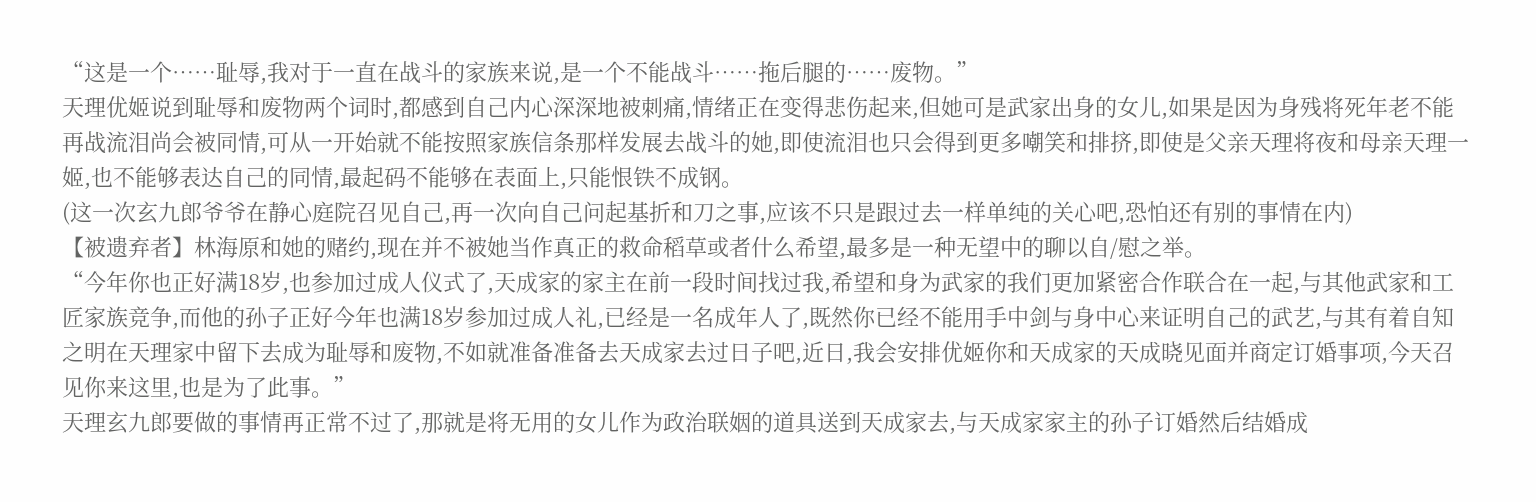“这是一个……耻辱,我对于一直在战斗的家族来说,是一个不能战斗……拖后腿的……废物。”
天理优姬说到耻辱和废物两个词时,都感到自己内心深深地被刺痛,情绪正在变得悲伤起来,但她可是武家出身的女儿,如果是因为身残将死年老不能再战流泪尚会被同情,可从一开始就不能按照家族信条那样发展去战斗的她,即使流泪也只会得到更多嘲笑和排挤,即使是父亲天理将夜和母亲天理一姬,也不能够表达自己的同情,最起码不能够在表面上,只能恨铁不成钢。
(这一次玄九郎爷爷在静心庭院召见自己,再一次向自己问起基折和刀之事,应该不只是跟过去一样单纯的关心吧,恐怕还有别的事情在内)
【被遗弃者】林海原和她的赌约,现在并不被她当作真正的救命稻草或者什么希望,最多是一种无望中的聊以自/慰之举。
“今年你也正好满18岁,也参加过成人仪式了,天成家的家主在前一段时间找过我,希望和身为武家的我们更加紧密合作联合在一起,与其他武家和工匠家族竞争,而他的孙子正好今年也满18岁参加过成人礼,已经是一名成年人了,既然你已经不能用手中剑与身中心来证明自己的武艺,与其有着自知之明在天理家中留下去成为耻辱和废物,不如就准备准备去天成家去过日子吧,近日,我会安排优姬你和天成家的天成晓见面并商定订婚事项,今天召见你来这里,也是为了此事。”
天理玄九郎要做的事情再正常不过了,那就是将无用的女儿作为政治联姻的道具送到天成家去,与天成家家主的孙子订婚然后结婚成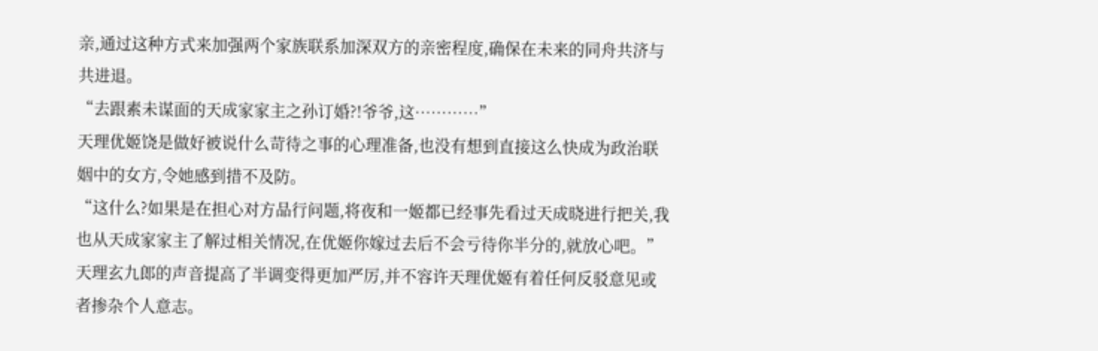亲,通过这种方式来加强两个家族联系加深双方的亲密程度,确保在未来的同舟共济与共进退。
“去跟素未谋面的天成家家主之孙订婚?!爷爷,这…………”
天理优姬饶是做好被说什么苛待之事的心理准备,也没有想到直接这么快成为政治联姻中的女方,令她感到措不及防。
“这什么?如果是在担心对方品行问题,将夜和一姬都已经事先看过天成晓进行把关,我也从天成家家主了解过相关情况,在优姬你嫁过去后不会亏待你半分的,就放心吧。”
天理玄九郎的声音提高了半调变得更加严厉,并不容许天理优姬有着任何反驳意见或者掺杂个人意志。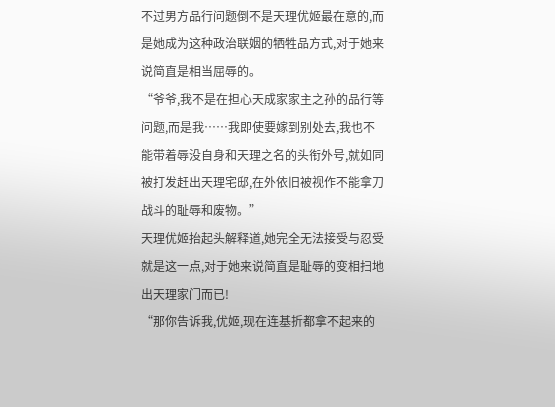不过男方品行问题倒不是天理优姬最在意的,而是她成为这种政治联姻的牺牲品方式,对于她来说简直是相当屈辱的。
“爷爷,我不是在担心天成家家主之孙的品行等问题,而是我……我即使要嫁到别处去,我也不能带着辱没自身和天理之名的头衔外号,就如同被打发赶出天理宅邸,在外依旧被视作不能拿刀战斗的耻辱和废物。”
天理优姬抬起头解释道,她完全无法接受与忍受就是这一点,对于她来说简直是耻辱的变相扫地出天理家门而已!
“那你告诉我,优姬,现在连基折都拿不起来的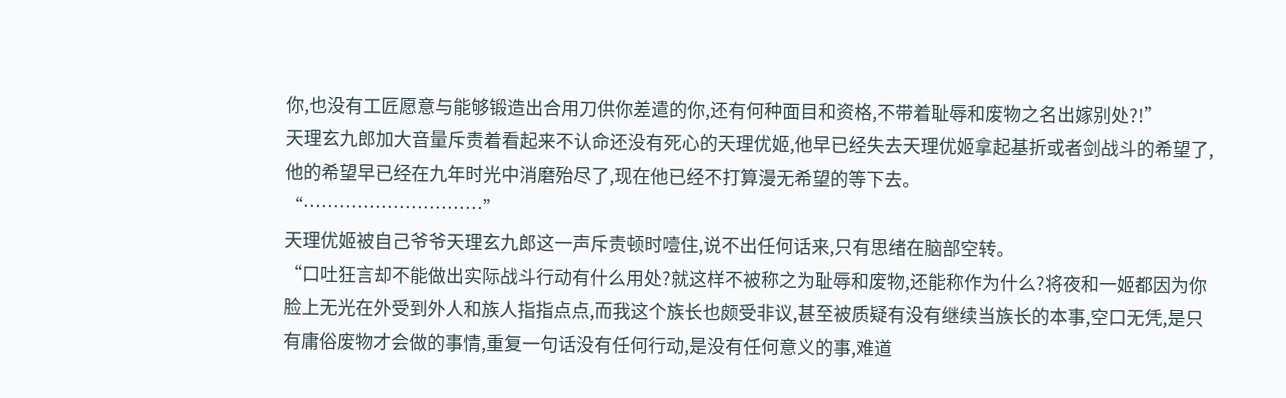你,也没有工匠愿意与能够锻造出合用刀供你差遣的你,还有何种面目和资格,不带着耻辱和废物之名出嫁别处?!”
天理玄九郎加大音量斥责着看起来不认命还没有死心的天理优姬,他早已经失去天理优姬拿起基折或者剑战斗的希望了,他的希望早已经在九年时光中消磨殆尽了,现在他已经不打算漫无希望的等下去。
“…………………………”
天理优姬被自己爷爷天理玄九郎这一声斥责顿时噎住,说不出任何话来,只有思绪在脑部空转。
“口吐狂言却不能做出实际战斗行动有什么用处?就这样不被称之为耻辱和废物,还能称作为什么?将夜和一姬都因为你脸上无光在外受到外人和族人指指点点,而我这个族长也颇受非议,甚至被质疑有没有继续当族长的本事,空口无凭,是只有庸俗废物才会做的事情,重复一句话没有任何行动,是没有任何意义的事,难道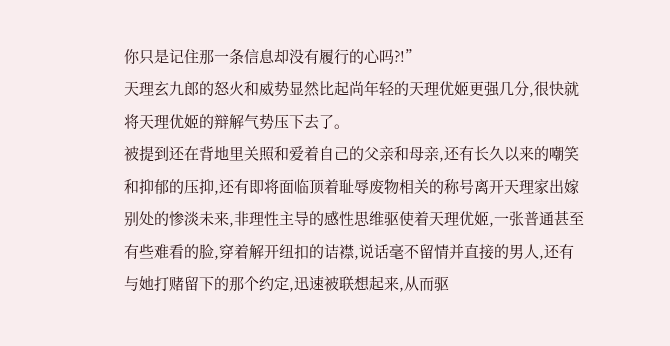你只是记住那一条信息却没有履行的心吗?!”
天理玄九郎的怒火和威势显然比起尚年轻的天理优姬更强几分,很快就将天理优姬的辩解气势压下去了。
被提到还在背地里关照和爱着自己的父亲和母亲,还有长久以来的嘲笑和抑郁的压抑,还有即将面临顶着耻辱废物相关的称号离开天理家出嫁别处的惨淡未来,非理性主导的感性思维驱使着天理优姬,一张普通甚至有些难看的脸,穿着解开纽扣的诘襟,说话毫不留情并直接的男人,还有与她打赌留下的那个约定,迅速被联想起来,从而驱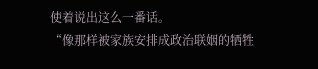使着说出这么一番话。
“像那样被家族安排成政治联姻的牺牲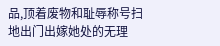品,顶着废物和耻辱称号扫地出门出嫁她处的无理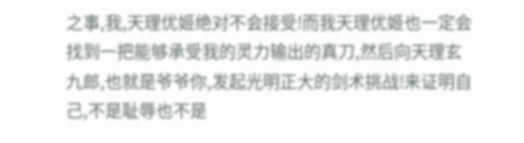之事,我,天理优姬绝对不会接受!而我天理优姬也一定会找到一把能够承受我的灵力输出的真刀,然后向天理玄九郎,也就是爷爷你,发起光明正大的剑术挑战!来证明自己,不是耻辱也不是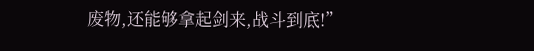废物,还能够拿起剑来,战斗到底!”